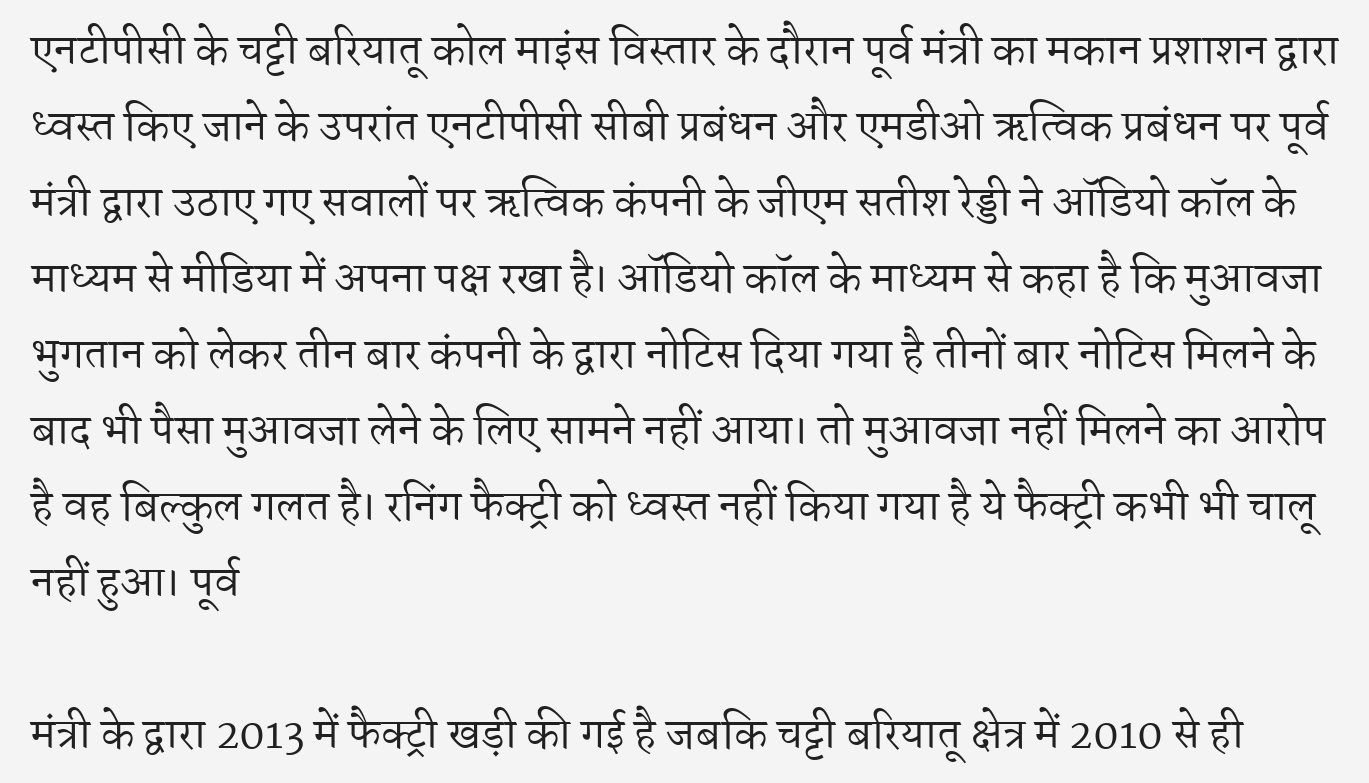एनटीपीसी के चट्टी बरियातू कोल माइंस विस्तार के दौरान पूर्व मंत्री का मकान प्रशाशन द्वारा ध्वस्त किए जाने के उपरांत एनटीपीसी सीबी प्रबंधन और एमडीओ ऋत्विक प्रबंधन पर पूर्व मंत्री द्वारा उठाए गए सवालों पर ऋत्विक कंपनी के जीएम सतीश रेड्डी ने ऑडियो कॉल के माध्यम से मीडिया में अपना पक्ष रखा है। ऑडियो कॉल के माध्यम से कहा है कि मुआवजा भुगतान को लेकर तीन बार कंपनी के द्वारा नोटिस दिया गया है तीनों बार नोटिस मिलने के बाद भी पैसा मुआवजा लेने के लिए सामने नहीं आया। तो मुआवजा नहीं मिलने का आरोप है वह बिल्कुल गलत है। रनिंग फैक्ट्री को ध्वस्त नहीं किया गया है ये फैक्ट्री कभी भी चालू नहीं हुआ। पूर्व

मंत्री के द्वारा 2013 में फैक्ट्री खड़ी की गई है जबकि चट्टी बरियातू क्षेत्र में 2010 से ही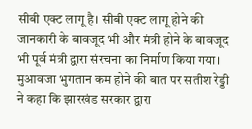सीबी एक्ट लागू है। सीबी एक्ट लागू होने की जानकारी के बावजूद भी और मंत्री होने के बावजूद भी पूर्व मंत्री द्वारा संरचना का निर्माण किया गया। मुआवजा भुगतान कम होने की बात पर सतीश रेड्डी ने कहा कि झारखंड सरकार द्वारा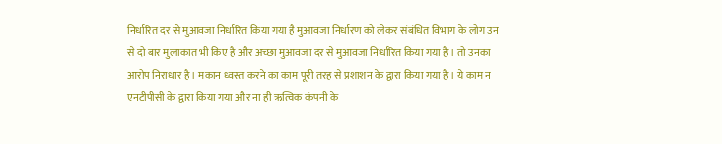निर्धारित दर से मुआवजा निर्धारित किया गया है मुआवजा निर्धारण को लेकर संबंधित विभाग के लोग उन से दो बार मुलाकात भी किए है और अच्छा मुआवजा दर से मुआवजा निर्धारित किया गया है। तो उनका आरोप निराधार है। मकान ध्वस्त करने का काम पूरी तरह से प्रशाशन के द्वारा किया गया है। ये काम न एनटीपीसी के द्वारा किया गया और ना ही ऋत्विक कंपनी के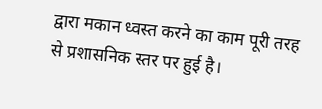द्वारा मकान ध्वस्त करने का काम पूरी तरह से प्रशासनिक स्तर पर हुई है।